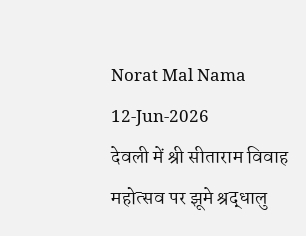Norat Mal Nama
12-Jun-2026
देवली में श्री सीताराम विवाह महोत्सव पर झूमे श्रद्धालु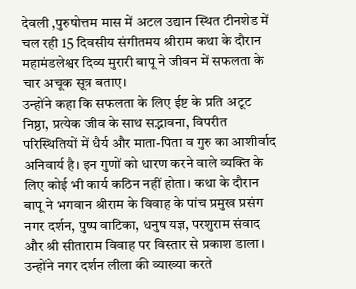देवली ,पुरुषोत्तम मास में अटल उद्यान स्थित टीनशेड में चल रही 15 दिवसीय संगीतमय श्रीराम कथा के दौरान महामंडलेश्वर दिव्य मुरारी बापू ने जीवन में सफलता के चार अचूक सूत्र बताए।
उन्होंने कहा कि सफलता के लिए ईष्ट के प्रति अटूट निष्ठा, प्रत्येक जीव के साथ सद्भावना, विपरीत परिस्थितियों में धैर्य और माता-पिता व गुरु का आशीर्वाद अनिवार्य है। इन गुणों को धारण करने वाले व्यक्ति के लिए कोई भी कार्य कठिन नहीं होता। कथा के दौरान बापू ने भगवान श्रीराम के विवाह के पांच प्रमुख प्रसंग नगर दर्शन, पुष्प वाटिका, धनुष यज्ञ, परशुराम संवाद और श्री सीताराम विवाह पर विस्तार से प्रकाश डाला। उन्होंने नगर दर्शन लीला की व्याख्या करते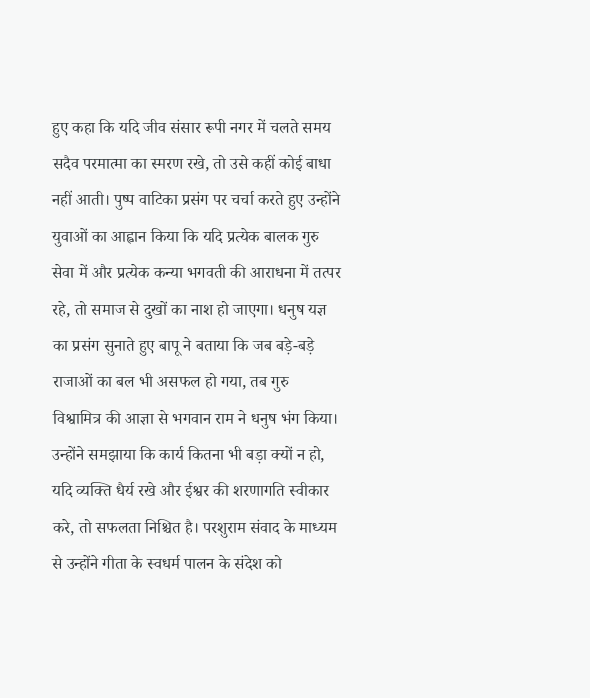हुए कहा कि यदि जीव संसार रूपी नगर में चलते समय सदैव परमात्मा का स्मरण रखे, तो उसे कहीं कोई बाधा नहीं आती। पुष्प वाटिका प्रसंग पर चर्चा करते हुए उन्होंने युवाओं का आह्वान किया कि यदि प्रत्येक बालक गुरु सेवा में और प्रत्येक कन्या भगवती की आराधना में तत्पर रहे, तो समाज से दुखों का नाश हो जाएगा। धनुष यज्ञ का प्रसंग सुनाते हुए बापू ने बताया कि जब बड़े-बड़े राजाओं का बल भी असफल हो गया, तब गुरु विश्वामित्र की आज्ञा से भगवान राम ने धनुष भंग किया। उन्होंने समझाया कि कार्य कितना भी बड़ा क्यों न हो, यदि व्यक्ति धैर्य रखे और ईश्वर की शरणागति स्वीकार करे, तो सफलता निश्चित है। परशुराम संवाद के माध्यम से उन्होंने गीता के स्वधर्म पालन के संदेश को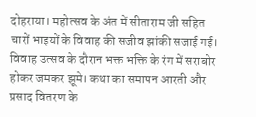दोहराया। महोत्सव के अंत में सीताराम जी सहित चारों भाइयों के विवाह की सजीव झांकी सजाई गई। विवाह उत्सव के दौरान भक्त भक्ति के रंग में सराबोर होकर जमकर झूमे। कथा का समापन आरती और प्रसाद वितरण के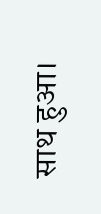साथ हुआ।